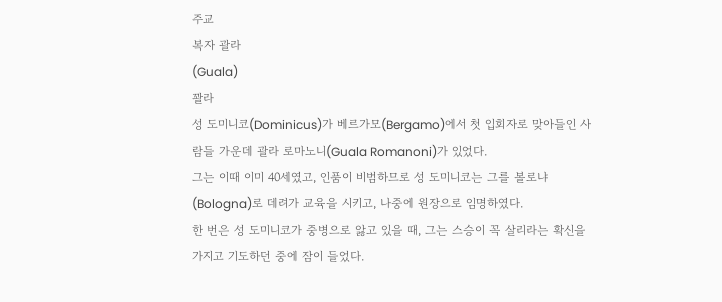주교
복자 괄라
(Guala)
꽐라
성 도미니코(Dominicus)가 베르가모(Bergamo)에서 첫 입회자로 맞아들인 사람들 가운데 괄라 로마노니(Guala Romanoni)가 있었다.
그는 이때 이미 40세였고, 인품이 비범하므로 성 도미니코는 그를 볼로냐(Bologna)로 데려가 교육을 시키고, 나중에 원장으로 임명하였다.
한 번은 성 도미니코가 중병으로 앓고 있을 때, 그는 스승이 꼭 살리라는 확신을 가지고 기도하던 중에 잠이 들었다.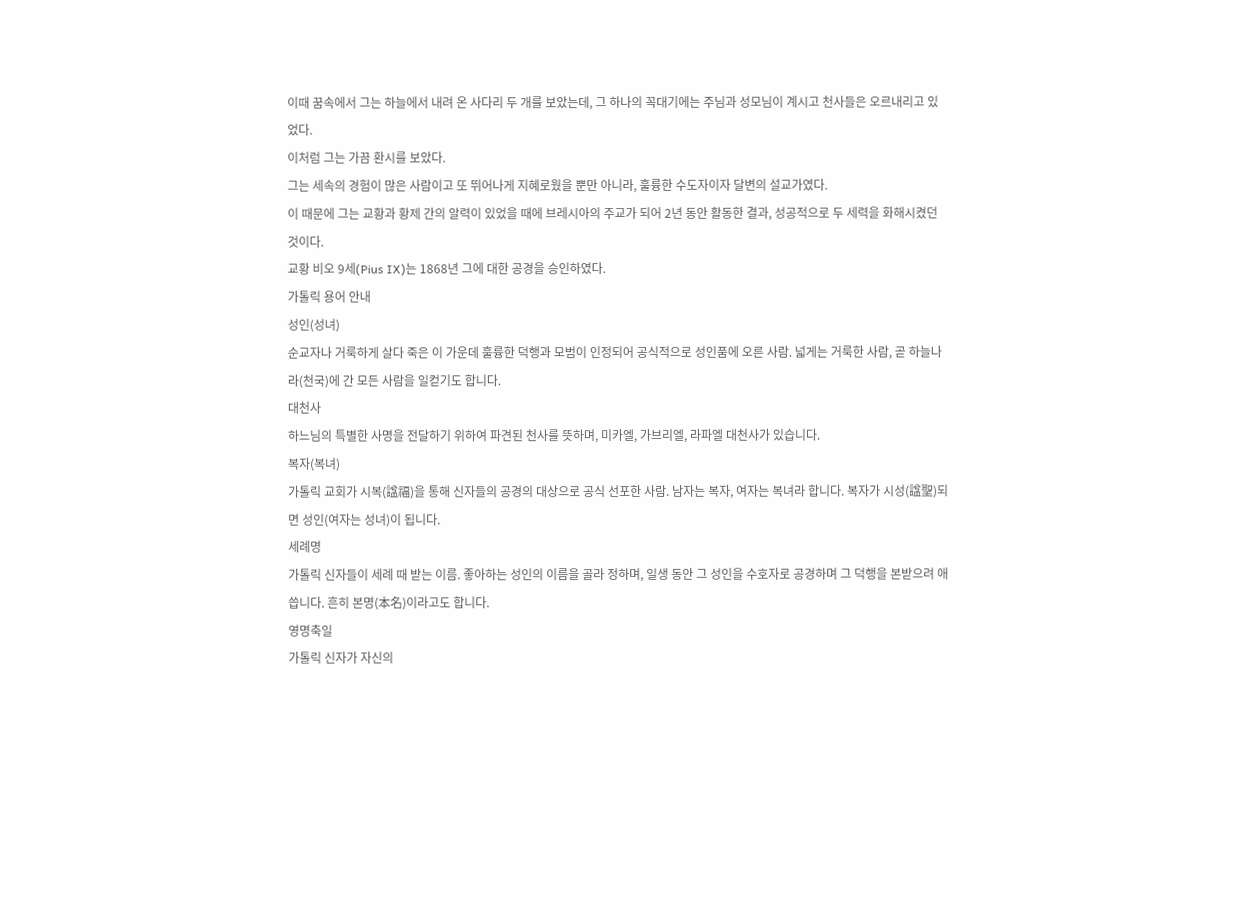이때 꿈속에서 그는 하늘에서 내려 온 사다리 두 개를 보았는데, 그 하나의 꼭대기에는 주님과 성모님이 계시고 천사들은 오르내리고 있었다.
이처럼 그는 가끔 환시를 보았다.
그는 세속의 경험이 많은 사람이고 또 뛰어나게 지혜로웠을 뿐만 아니라, 훌륭한 수도자이자 달변의 설교가였다.
이 때문에 그는 교황과 황제 간의 알력이 있었을 때에 브레시아의 주교가 되어 2년 동안 활동한 결과, 성공적으로 두 세력을 화해시켰던 것이다.
교황 비오 9세(Pius IX)는 1868년 그에 대한 공경을 승인하였다.
가톨릭 용어 안내
성인(성녀)
순교자나 거룩하게 살다 죽은 이 가운데 훌륭한 덕행과 모범이 인정되어 공식적으로 성인품에 오른 사람. 넓게는 거룩한 사람, 곧 하늘나라(천국)에 간 모든 사람을 일컫기도 합니다.
대천사
하느님의 특별한 사명을 전달하기 위하여 파견된 천사를 뜻하며, 미카엘, 가브리엘, 라파엘 대천사가 있습니다.
복자(복녀)
가톨릭 교회가 시복(諡福)을 통해 신자들의 공경의 대상으로 공식 선포한 사람. 남자는 복자, 여자는 복녀라 합니다. 복자가 시성(諡聖)되면 성인(여자는 성녀)이 됩니다.
세례명
가톨릭 신자들이 세례 때 받는 이름. 좋아하는 성인의 이름을 골라 정하며, 일생 동안 그 성인을 수호자로 공경하며 그 덕행을 본받으려 애씁니다. 흔히 본명(本名)이라고도 합니다.
영명축일
가톨릭 신자가 자신의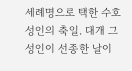세례명으로 택한 수호 성인의 축일. 대개 그 성인이 선종한 날이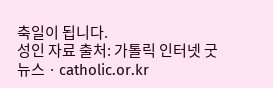축일이 됩니다.
성인 자료 출처: 가톨릭 인터넷 굿뉴스 · catholic.or.kr